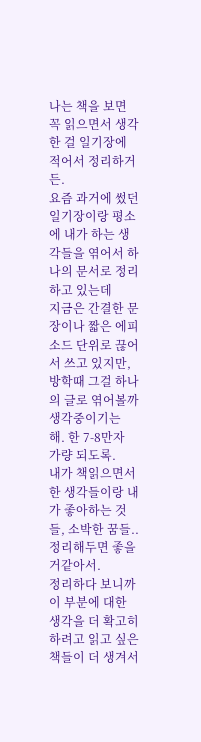나는 책을 보면 꼭 읽으면서 생각한 걸 일기장에 적어서 정리하거든.
요즘 과거에 썼던 일기장이랑 평소에 내가 하는 생각들을 엮어서 하나의 문서로 정리하고 있는데
지금은 간결한 문장이나 짧은 에피소드 단위로 끊어서 쓰고 있지만, 방학때 그걸 하나의 글로 엮어볼까 생각중이기는 해. 한 7-8만자 가량 되도록.
내가 책읽으면서 한 생각들이랑 내가 좋아하는 것들, 소박한 꿈들.. 정리해두면 좋을거같아서.
정리하다 보니까 이 부분에 대한 생각을 더 확고히하려고 읽고 싶은 책들이 더 생겨서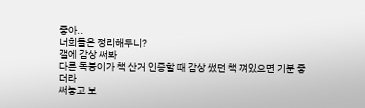좋아..
너희들은 정리해두니?
갤에 감상 써봐
다른 독붕이가 책 산거 인증할 때 감상 썼던 책 껴있으면 기분 좋더라
써놓고 보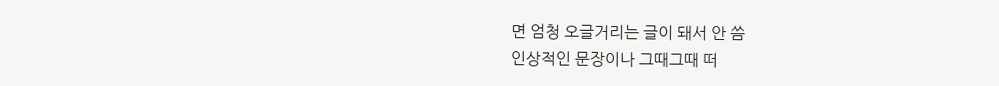면 엄청 오글거리는 글이 돼서 안 씀
인상적인 문장이나 그때그때 떠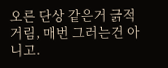오른 단상 같은거 긁적거림, 매번 그러는건 아니고.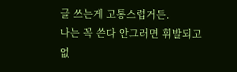글 쓰는게 고통스럽거든.
나는 꼭 쓴다 안그러면 휘발되고 없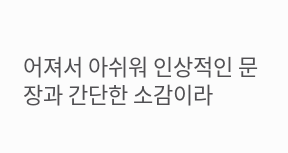어져서 아쉬워 인상적인 문장과 간단한 소감이라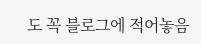도 꼭 블로그에 적어놓음